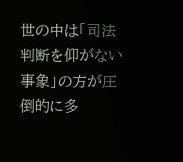世の中は「司法判断を仰がない事象」の方が圧倒的に多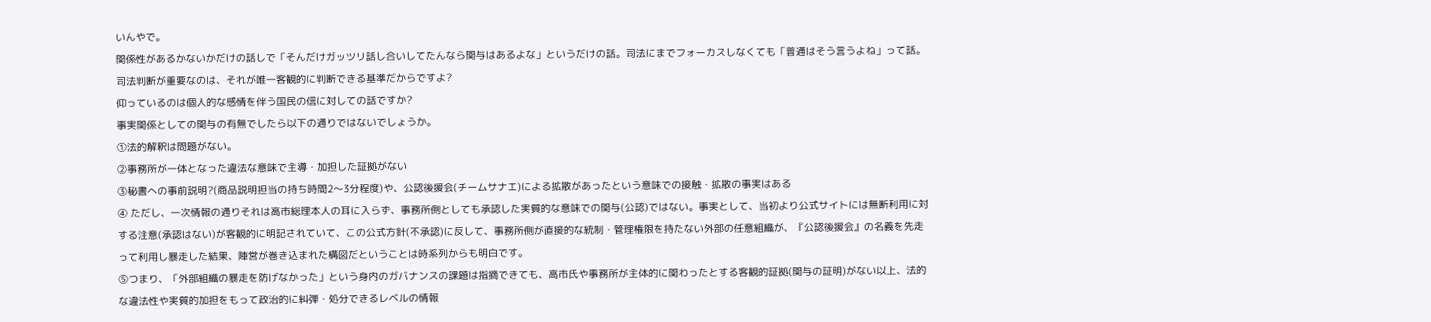いんやで。
関係性があるかないかだけの話しで「そんだけガッツリ話し合いしてたんなら関与はあるよな」というだけの話。司法にまでフォーカスしなくても「普通はそう言うよね」って話。
司法判断が重要なのは、それが唯一客観的に判断できる基準だからですよ?
仰っているのは個人的な感情を伴う国民の信に対しての話ですか?
事実関係としての関与の有無でしたら以下の通りではないでしょうか。
①法的解釈は問題がない。
②事務所が一体となった違法な意味で主導・加担した証拠がない
③秘書への事前説明?(商品説明担当の持ち時間2〜3分程度)や、公認後援会(チームサナエ)による拡散があったという意味での接触・拡散の事実はある
④ ただし、一次情報の通りそれは高市総理本人の耳に入らず、事務所側としても承認した実質的な意味での関与(公認)ではない。事実として、当初より公式サイトには無断利用に対する注意(承認はない)が客観的に明記されていて、この公式方針(不承認)に反して、事務所側が直接的な統制・管理権限を持たない外部の任意組織が、『公認後援会』の名義を先走って利用し暴走した結果、陣営が巻き込まれた構図だということは時系列からも明白です。
⑤つまり、「外部組織の暴走を防げなかった」という身内のガバナンスの課題は指摘できても、高市氏や事務所が主体的に関わったとする客観的証拠(関与の証明)がない以上、法的な違法性や実質的加担をもって政治的に糾弾・処分できるレベルの情報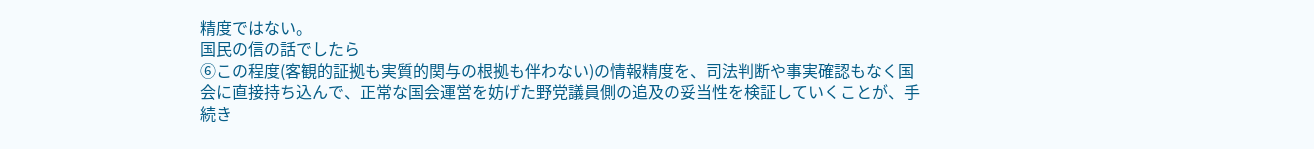精度ではない。
国民の信の話でしたら
⑥この程度(客観的証拠も実質的関与の根拠も伴わない)の情報精度を、司法判断や事実確認もなく国会に直接持ち込んで、正常な国会運営を妨げた野党議員側の追及の妥当性を検証していくことが、手続き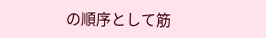の順序として筋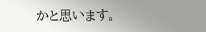かと思います。